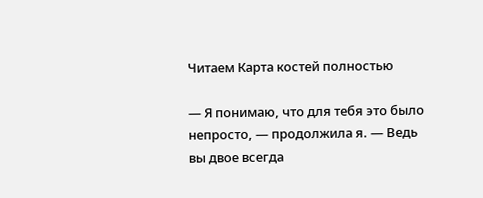Читаем Карта костей полностью

— Я понимаю, что для тебя это было непросто, — продолжила я. — Ведь вы двое всегда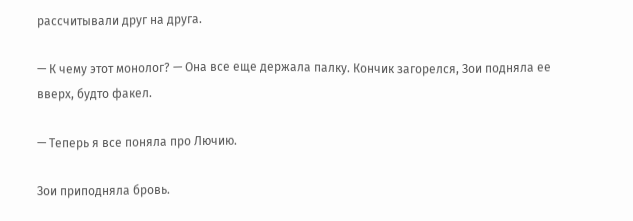рассчитывали друг на друга.

— К чему этот монолог? — Она все еще держала палку. Кончик загорелся, Зои подняла ее вверх, будто факел.

— Теперь я все поняла про Лючию.

Зои приподняла бровь.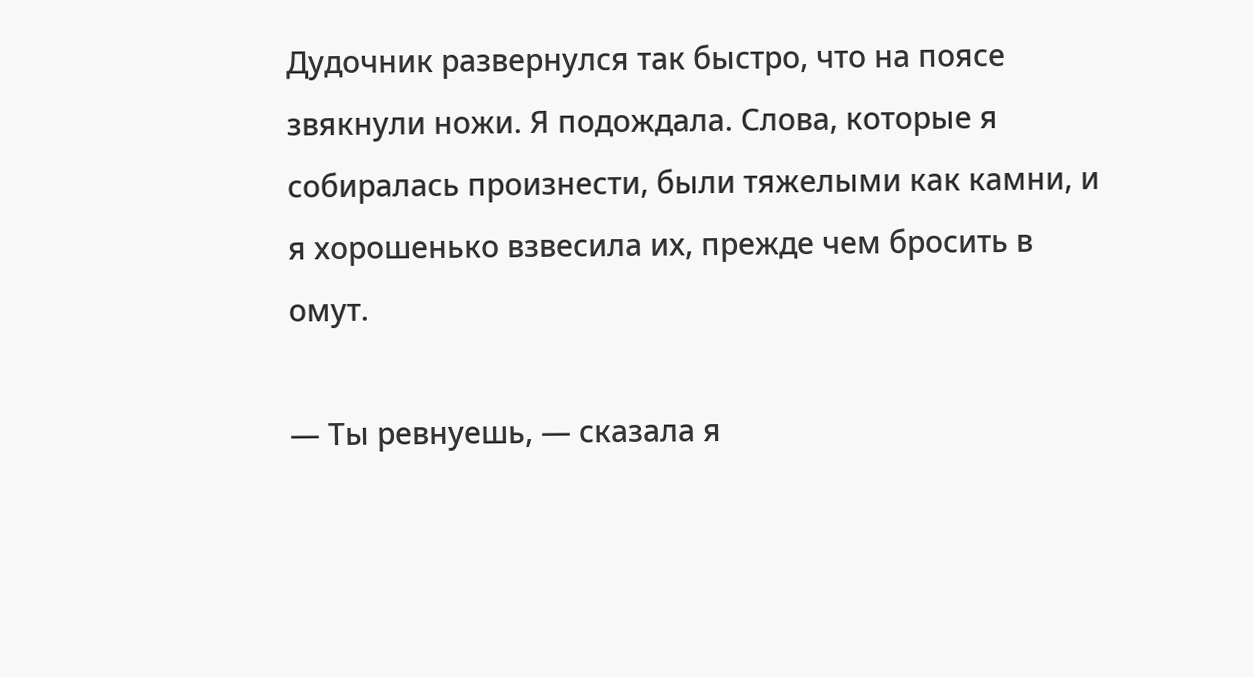Дудочник развернулся так быстро, что на поясе звякнули ножи. Я подождала. Слова, которые я собиралась произнести, были тяжелыми как камни, и я хорошенько взвесила их, прежде чем бросить в омут.

— Ты ревнуешь, — сказала я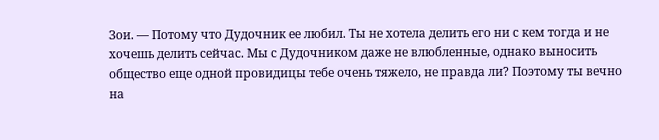Зои. — Потому что Дудочник ее любил. Ты не хотела делить его ни с кем тогда и не хочешь делить сейчас. Мы с Дудочником даже не влюбленные, однако выносить общество еще одной провидицы тебе очень тяжело, не правда ли? Поэтому ты вечно на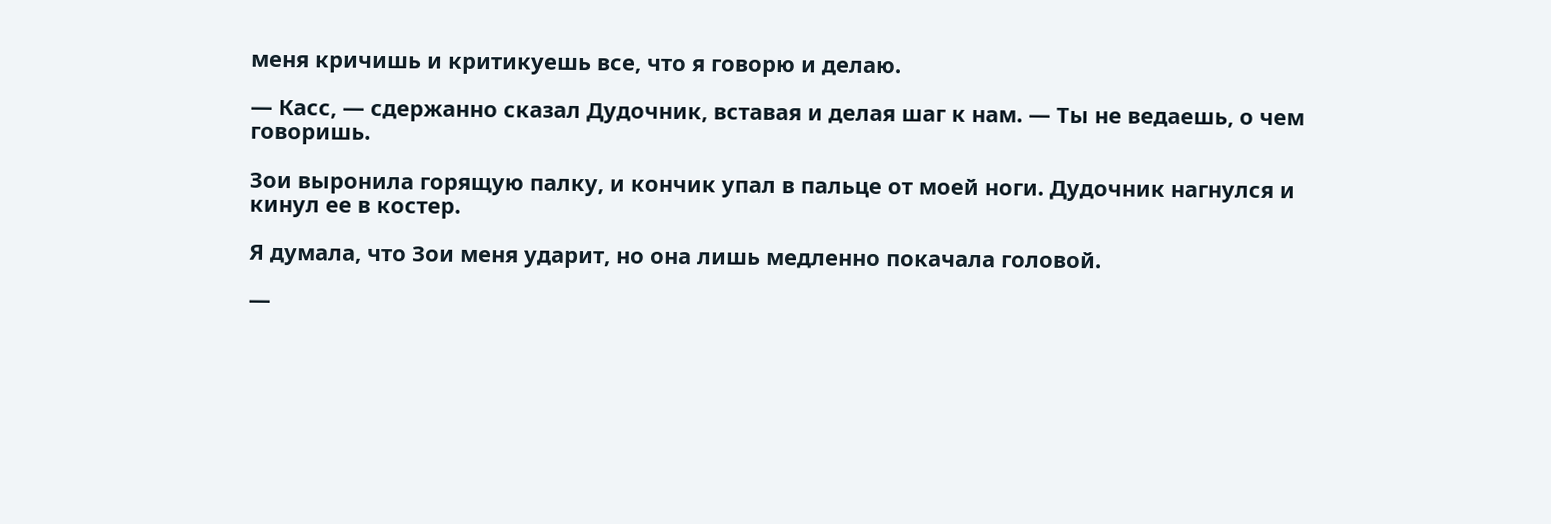меня кричишь и критикуешь все, что я говорю и делаю.

— Касс, — сдержанно сказал Дудочник, вставая и делая шаг к нам. — Ты не ведаешь, о чем говоришь.

Зои выронила горящую палку, и кончик упал в пальце от моей ноги. Дудочник нагнулся и кинул ее в костер.

Я думала, что Зои меня ударит, но она лишь медленно покачала головой.

—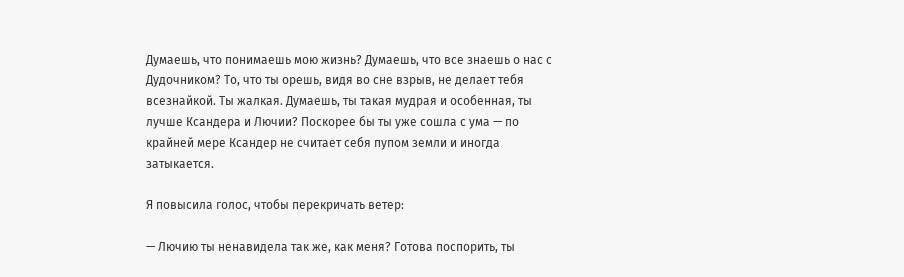Думаешь, что понимаешь мою жизнь? Думаешь, что все знаешь о нас с Дудочником? То, что ты орешь, видя во сне взрыв, не делает тебя всезнайкой. Ты жалкая. Думаешь, ты такая мудрая и особенная, ты лучше Ксандера и Лючии? Поскорее бы ты уже сошла с ума — по крайней мере Ксандер не считает себя пупом земли и иногда затыкается.

Я повысила голос, чтобы перекричать ветер:

— Лючию ты ненавидела так же, как меня? Готова поспорить, ты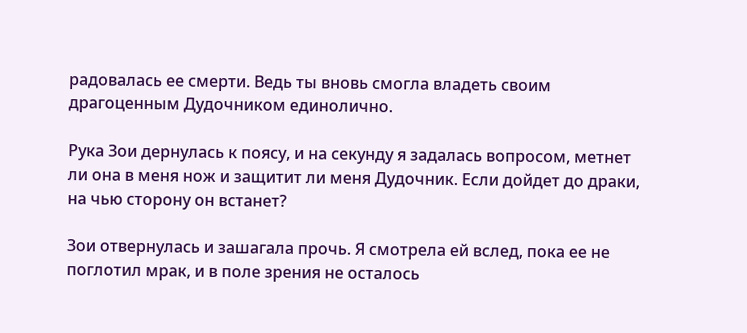радовалась ее смерти. Ведь ты вновь смогла владеть своим драгоценным Дудочником единолично.

Рука Зои дернулась к поясу, и на секунду я задалась вопросом, метнет ли она в меня нож и защитит ли меня Дудочник. Если дойдет до драки, на чью сторону он встанет?

Зои отвернулась и зашагала прочь. Я смотрела ей вслед, пока ее не поглотил мрак, и в поле зрения не осталось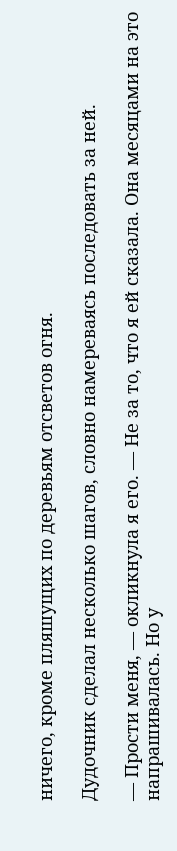ничего, кроме пляшущих по деревьям отсветов огня.

Дудочник сделал несколько шагов, словно намереваясь последовать за ней.

— Прости меня, — окликнула я его. — Не за то, что я ей сказала. Она месяцами на это напрашивалась. Но у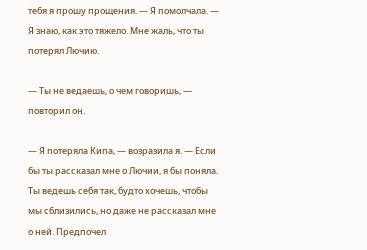тебя я прошу прощения. — Я помолчала. — Я знаю, как это тяжело. Мне жаль, что ты потерял Лючию.

— Ты не ведаешь, о чем говоришь, — повторил он.

— Я потеряла Кипа, — возразила я. — Если бы ты рассказал мне о Лючии, я бы поняла. Ты ведешь себя так, будто хочешь, чтобы мы сблизились, но даже не рассказал мне о ней. Предпочел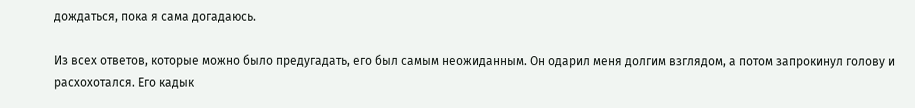дождаться, пока я сама догадаюсь.

Из всех ответов, которые можно было предугадать, его был самым неожиданным. Он одарил меня долгим взглядом, а потом запрокинул голову и расхохотался. Его кадык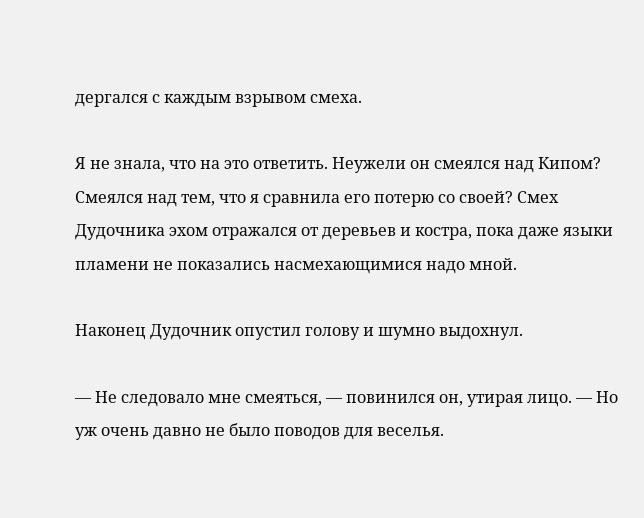дергался с каждым взрывом смеха.

Я не знала, что на это ответить. Неужели он смеялся над Кипом? Смеялся над тем, что я сравнила его потерю со своей? Смех Дудочника эхом отражался от деревьев и костра, пока даже языки пламени не показались насмехающимися надо мной.

Наконец Дудочник опустил голову и шумно выдохнул.

— Не следовало мне смеяться, — повинился он, утирая лицо. — Но уж очень давно не было поводов для веселья.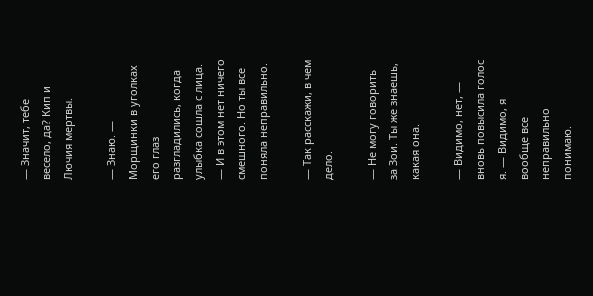— Значит, тебе весело, да? Кип и Лючия мертвы.

— Знаю. — Морщинки в уголках его глаз разгладились, когда улыбка сошла с лица. — И в этом нет ничего смешного. Но ты все поняла неправильно.

— Так расскажи, в чем дело.

— Не могу говорить за Зои. Ты же знаешь, какая она.

— Видимо, нет, — вновь повысила голос я. — Видимо, я вообще все неправильно понимаю.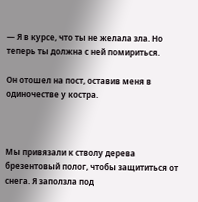— Я в курсе, что ты не желала зла. Но теперь ты должна с ней помириться.

Он отошел на пост, оставив меня в одиночестве у костра.



Мы привязали к стволу дерева брезентовый полог, чтобы защититься от снега. Я заползла под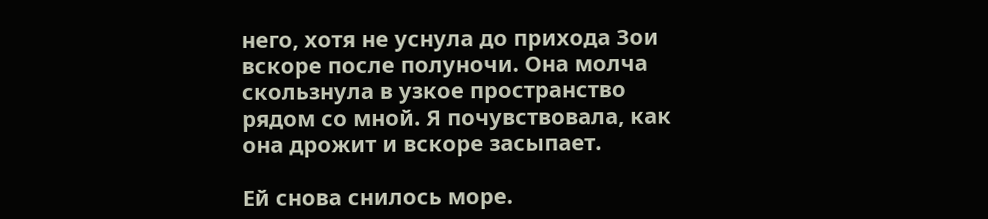него, хотя не уснула до прихода Зои вскоре после полуночи. Она молча скользнула в узкое пространство рядом со мной. Я почувствовала, как она дрожит и вскоре засыпает.

Ей снова снилось море.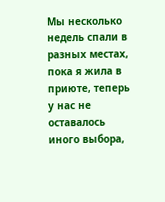Мы несколько недель спали в разных местах, пока я жила в приюте, теперь у нас не оставалось иного выбора,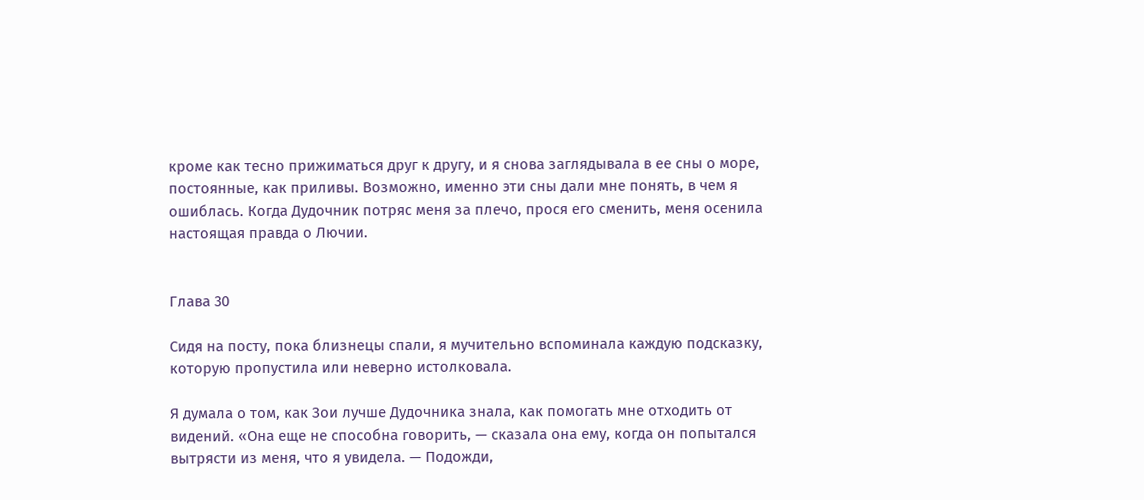кроме как тесно прижиматься друг к другу, и я снова заглядывала в ее сны о море, постоянные, как приливы. Возможно, именно эти сны дали мне понять, в чем я ошиблась. Когда Дудочник потряс меня за плечо, прося его сменить, меня осенила настоящая правда о Лючии.


Глава 30

Сидя на посту, пока близнецы спали, я мучительно вспоминала каждую подсказку, которую пропустила или неверно истолковала.

Я думала о том, как Зои лучше Дудочника знала, как помогать мне отходить от видений. «Она еще не способна говорить, — сказала она ему, когда он попытался вытрясти из меня, что я увидела. — Подожди,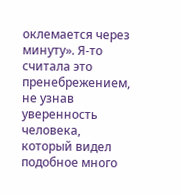оклемается через минуту». Я-то считала это пренебрежением, не узнав уверенность человека, который видел подобное много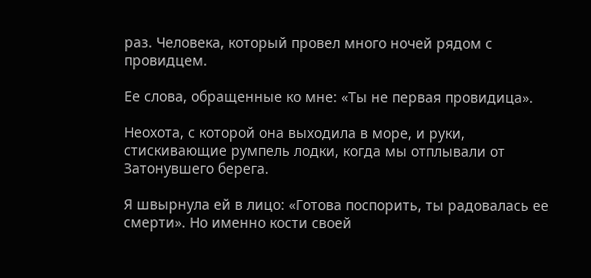раз. Человека, который провел много ночей рядом с провидцем.

Ее слова, обращенные ко мне: «Ты не первая провидица».

Неохота, с которой она выходила в море, и руки, стискивающие румпель лодки, когда мы отплывали от Затонувшего берега.

Я швырнула ей в лицо: «Готова поспорить, ты радовалась ее смерти». Но именно кости своей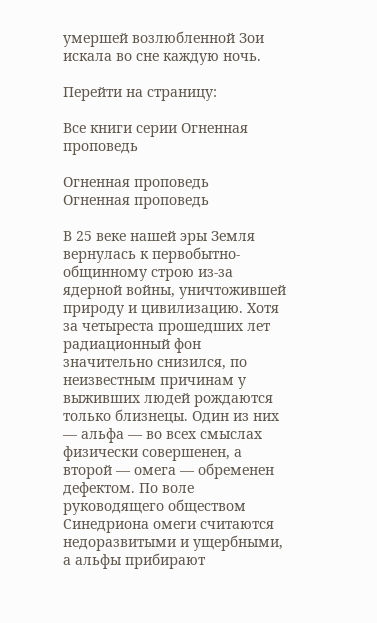умершей возлюбленной Зои искала во сне каждую ночь.

Перейти на страницу:

Все книги серии Огненная проповедь

Огненная проповедь
Огненная проповедь

В 25 веке нашей эры Земля вернулась к первобытно-общинному строю из-за ядерной войны, уничтожившей природу и цивилизацию. Хотя за четыреста прошедших лет радиационный фон значительно снизился, по неизвестным причинам у выживших людей рождаются только близнецы. Один из них — альфа — во всех смыслах физически совершенен, а второй — омега — обременен дефектом. По воле руководящего обществом Синедриона омеги считаются недоразвитыми и ущербными, а альфы прибирают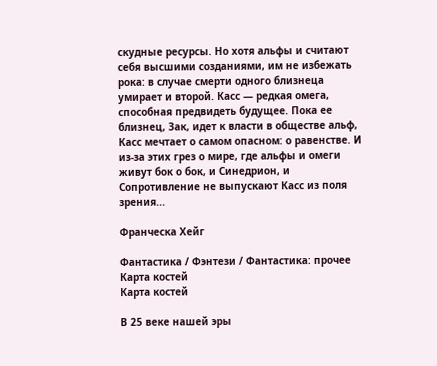скудные ресурсы. Но хотя альфы и считают себя высшими созданиями, им не избежать рока: в случае смерти одного близнеца умирает и второй. Касс — редкая омега, способная предвидеть будущее. Пока ее близнец, Зак, идет к власти в обществе альф, Касс мечтает о самом опасном: о равенстве. И из-за этих грез о мире, где альфы и омеги живут бок о бок, и Синедрион, и Сопротивление не выпускают Касс из поля зрения...

Франческа Хейг

Фантастика / Фэнтези / Фантастика: прочее
Карта костей
Карта костей

В 25 веке нашей эры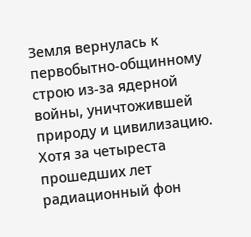Земля вернулась к первобытно-общинному строю из-за ядерной войны, уничтожившей природу и цивилизацию. Хотя за четыреста прошедших лет радиационный фон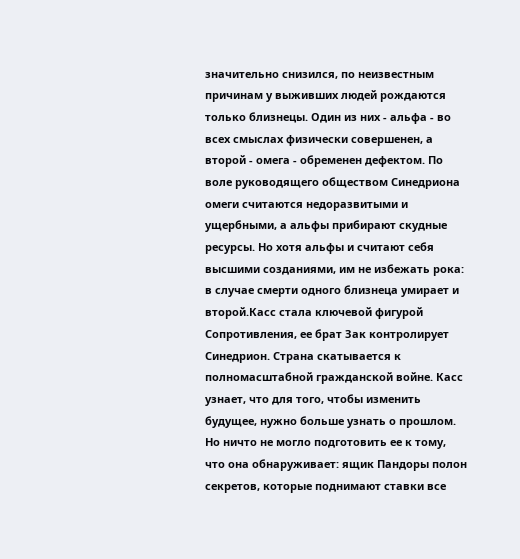значительно снизился, по неизвестным причинам у выживших людей рождаются только близнецы. Один из них - альфа - во всех смыслах физически совершенен, а второй - омега - обременен дефектом. По воле руководящего обществом Синедриона омеги считаются недоразвитыми и ущербными, а альфы прибирают скудные ресурсы. Но хотя альфы и считают себя высшими созданиями, им не избежать рока: в случае смерти одного близнеца умирает и второй.Касс стала ключевой фигурой Сопротивления, ее брат Зак контролирует Синедрион. Страна скатывается к полномасштабной гражданской войне. Касс узнает, что для того, чтобы изменить будущее, нужно больше узнать о прошлом. Но ничто не могло подготовить ее к тому, что она обнаруживает: ящик Пандоры полон секретов, которые поднимают ставки все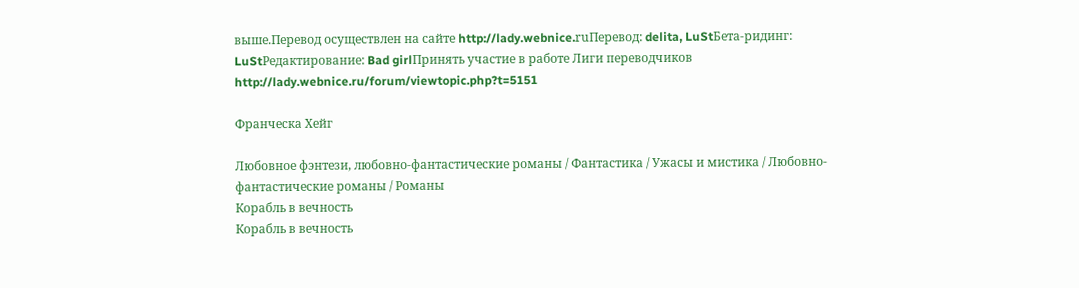выше.Перевод осуществлен на сайте http://lady.webnice.ruПеревод: delita, LuStБета-ридинг: LuStРедактирование: Bad girlПринять участие в работе Лиги переводчиков  http://lady.webnice.ru/forum/viewtopic.php?t=5151

Франческа Хейг

Любовное фэнтези, любовно-фантастические романы / Фантастика / Ужасы и мистика / Любовно-фантастические романы / Романы
Корабль в вечность
Корабль в вечность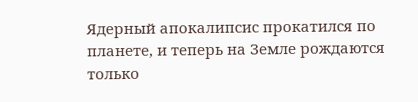Ядерный апокалипсис прокатился по планете, и теперь на Земле рождаются только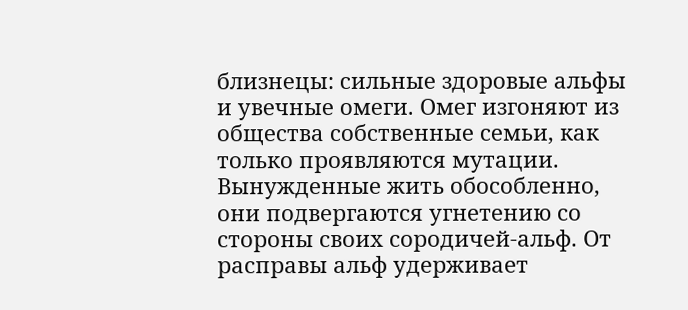близнецы: сильные здоровые альфы и увечные омеги. Омег изгоняют из общества собственные семьи, как только проявляются мутации. Вынужденные жить обособленно, они подвергаются угнетению со стороны своих сородичей-альф. От расправы альф удерживает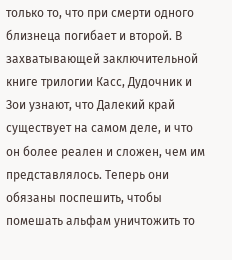только то, что при смерти одного близнеца погибает и второй. В захватывающей заключительной книге трилогии Касс, Дудочник и Зои узнают, что Далекий край существует на самом деле, и что он более реален и сложен, чем им представлялось. Теперь они обязаны поспешить, чтобы помешать альфам уничтожить то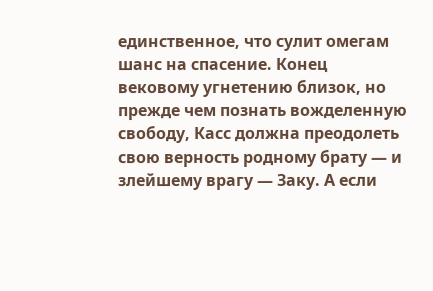единственное, что сулит омегам шанс на спасение. Конец вековому угнетению близок, но прежде чем познать вожделенную свободу, Касс должна преодолеть свою верность родному брату — и злейшему врагу — Заку. А если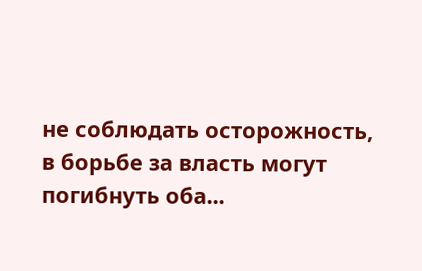не соблюдать осторожность, в борьбе за власть могут погибнуть оба...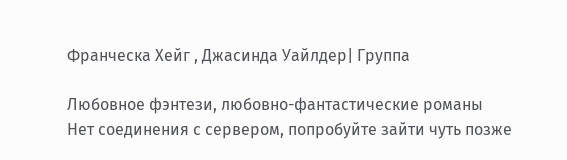Франческа Хейг , Джасинда Уайлдер| Группа

Любовное фэнтези, любовно-фантастические романы
Нет соединения с сервером, попробуйте зайти чуть позже